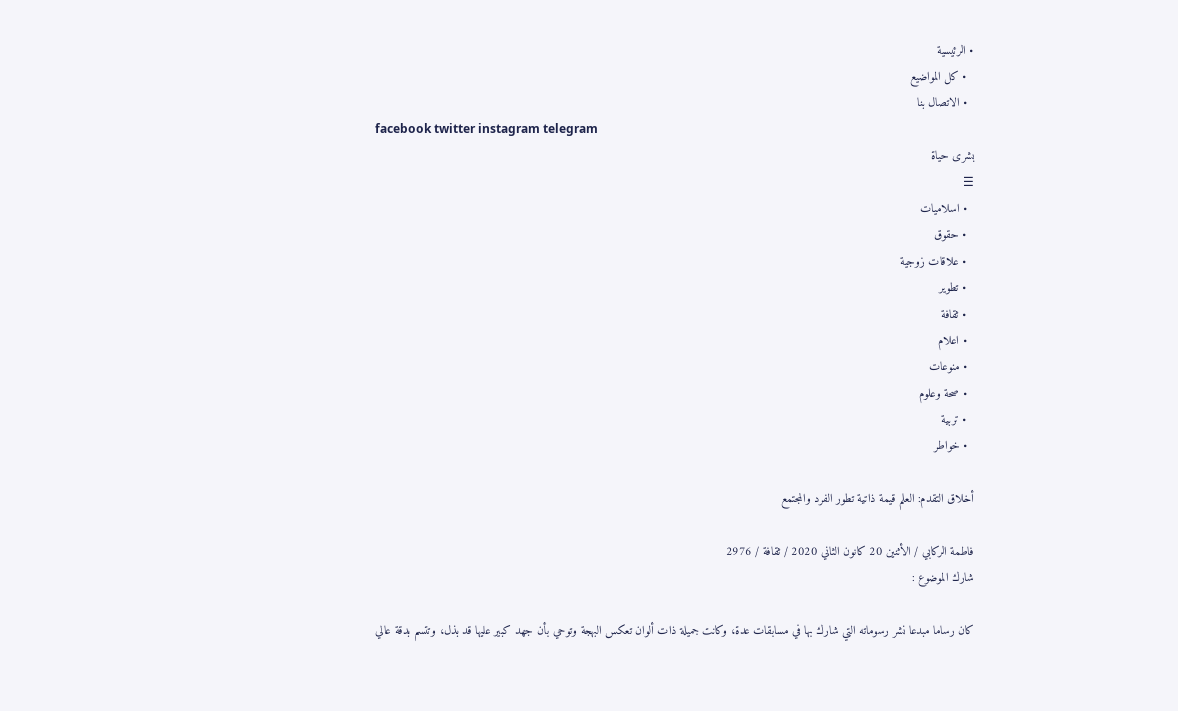• الرئيسية
  • كل المواضيع
  • الاتصال بنا
facebook twitter instagram telegram
بشرى حياة
☰
  • اسلاميات
  • حقوق
  • علاقات زوجية
  • تطوير
  • ثقافة
  • اعلام
  • منوعات
  • صحة وعلوم
  • تربية
  • خواطر

أخلاق التقدم: العلم قيمة ذاتية تطور الفرد والمجتمع

فاطمة الركابي / الأثنين 20 كانون الثاني 2020 / ثقافة / 2976
شارك الموضوع :

كان رساما مبدعا نشر رسوماته التي شارك بها في مسابقات عدة، وكانت جميلة ذات ألوان تعكس البهجة وتوحي بأن جهد كبير عليها قد بذل، وتتسم بدقة عالي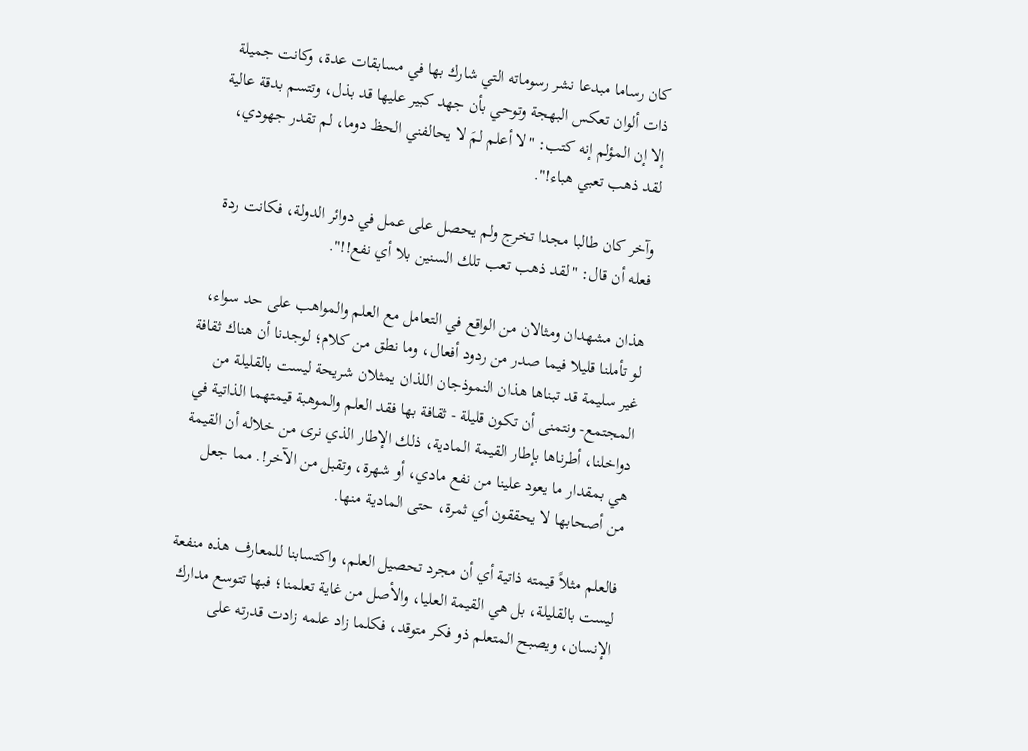كان رساما مبدعا نشر رسوماته التي شارك بها في مسابقات عدة، وكانت جميلة ذات ألوان تعكس البهجة وتوحي بأن جهد كبير عليها قد بذل، وتتسم بدقة عالية إلا إن المؤلم إنه كتب: "لا أعلم لمَ لا يحالفني الحظ دوما، لم تقدر جهودي، لقد ذهب تعبي هباء!".

وآخر كان طالبا مجدا تخرج ولم يحصل على عمل في دوائر الدولة، فكانت ردة فعله أن قال: "لقد ذهب تعب تلك السنين بلا أي نفع!!".

هذان مشهدان ومثالان من الواقع في التعامل مع العلم والمواهب على حد سواء، لو تأملنا قليلا فيما صدر من ردود أفعال، وما نطق من كلام؛ لوجدنا أن هناك ثقافة غير سليمة قد تبناها هذان النموذجان اللذان يمثلان شريحة ليست بالقليلة من المجتمع- ونتمنى أن تكون قليلة - ثقافة بها فقد العلم والموهبة قيمتهما الذاتية في دواخلنا، أطرناها بإطار القيمة المادية، ذلك الإطار الذي نرى من خلاله أن القيمة هي بمقدار ما يعود علينا من نفع مادي، أو شهرة، وتقبل من الآخر!. مما جعل من أصحابها لا يحققون أي ثمرة، حتى المادية منها.

فالعلم مثلاً قيمته ذاتية أي أن مجرد تحصيل العلم، واكتسابنا للمعارف هذه منفعة ليست بالقليلة، بل هي القيمة العليا، والأصل من غاية تعلمنا؛ فبها تتوسع مدارك الإنسان، ويصبح المتعلم ذو فكر متوقد، فكلما زاد علمه زادت قدرته على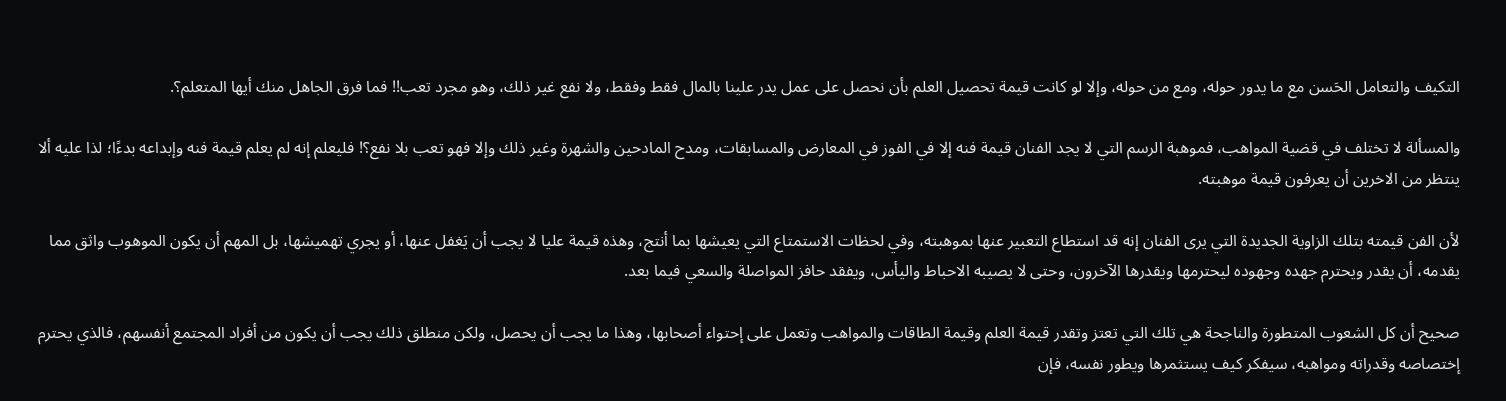التكيف والتعامل الحَسن مع ما يدور حوله، ومع من حوله، وإلا لو كانت قيمة تحصيل العلم بأن نحصل على عمل يدر علينا بالمال فقط وفقط، ولا نفع غير ذلك، وهو مجرد تعب!! فما فرق الجاهل منك أيها المتعلم؟.

والمسألة لا تختلف في قضية المواهب، فموهبة الرسم التي لا يجد الفنان قيمة فنه إلا في الفوز في المعارض والمسابقات، ومدح المادحين والشهرة وغير ذلك وإلا فهو تعب بلا نفع؟! فليعلم إنه لم يعلم قيمة فنه وإبداعه بدءًا؛ لذا عليه ألا ينتظر من الاخرين أن يعرفون قيمة موهبته.

لأن الفن قيمته بتلك الزاوية الجديدة التي يرى الفنان إنه قد استطاع التعبير عنها بموهبته، وفي لحظات الاستمتاع التي يعيشها بما أنتج، وهذه قيمة عليا لا يجب أن يَغفل عنها، أو يجري تهميشها، بل المهم أن يكون الموهوب واثق مما يقدمه، أن يقدر ويحترم جهده وجهوده ليحترمها ويقدرها الآخرون، وحتى لا يصيبه الاحباط واليأس، ويفقد حافز المواصلة والسعي فيما بعد.

صحيح أن كل الشعوب المتطورة والناجحة هي تلك التي تعتز وتقدر قيمة العلم وقيمة الطاقات والمواهب وتعمل على إحتواء أصحابها، وهذا ما يجب أن يحصل، ولكن منطلق ذلك يجب أن يكون من أفراد المجتمع أنفسهم، فالذي يحترم إختصاصه وقدراته ومواهبه، سيفكر كيف يستثمرها ويطور نفسه، فإن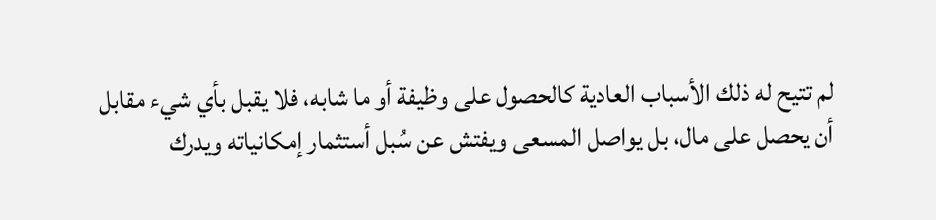لم تتيح له ذلك الأسباب العادية كالحصول على وظيفة أو ما شابه، فلا يقبل بأي شيء مقابل أن يحصل على مال، بل يواصل المسعى ويفتش عن سُبل أستثمار إمكانياته ويدرك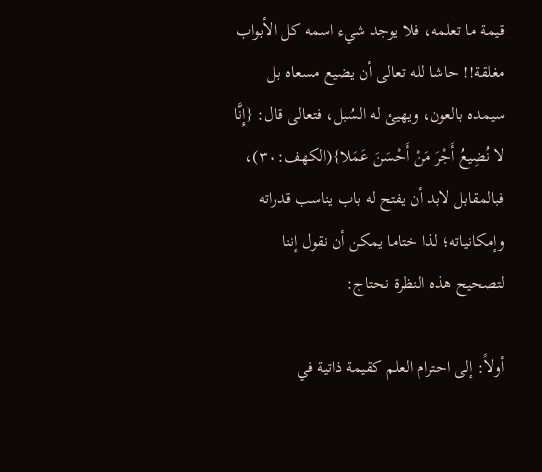قيمة ما تعلمه، فلا يوجد شيء اسمه كل الأبواب مغلقة!! حاشا لله تعالى أن يضيع مسعاه بل سيمده بالعون، ويهيئ له السُبل، فتعالى قال: {إِنَّا لا نُضِيعُ أَجْرَ مَنْ أَحْسَنَ عَمَلا}(الكهف:٣٠)، فبالمقابل لابد أن يفتح له باب يناسب قدراته وإمكانياته؛ لذا ختاما يمكن أن نقول إننا لتصحيح هذه النظرة نحتاج:

أولاً: إلى احترام العلم كقيمة ذاتية في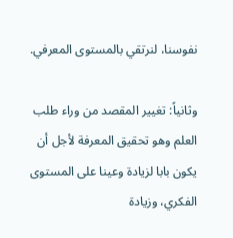نفوسنا، لنرتقي بالمستوى المعرفي.

وثانياً: تغيير المقصد من وراء طلب العلم وهو تحقيق المعرفة لأجل أن يكون بابا لزيادة وعينا على المستوى الفكري، وزيادة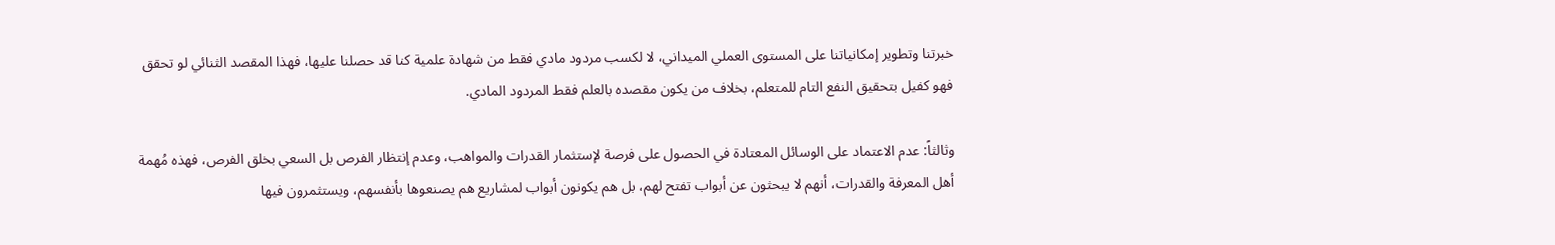خبرتنا وتطوير إمكانياتنا على المستوى العملي الميداني، لا لكسب مردود مادي فقط من شهادة علمية كنا قد حصلنا عليها، فهذا المقصد الثنائي لو تحقق فهو كفيل بتحقيق النفع التام للمتعلم، بخلاف من يكون مقصده بالعلم فقط المردود المادي.

وثالثاً: عدم الاعتماد على الوسائل المعتادة في الحصول على فرصة لإستثمار القدرات والمواهب، وعدم إنتظار الفرص بل السعي بخلق الفرص، فهذه مُهمة أهل المعرفة والقدرات، أنهم لا يبحثون عن أبواب تفتح لهم، بل هم يكونون أبواب لمشاريع هم يصنعوها بأنفسهم، ويستثمرون فيها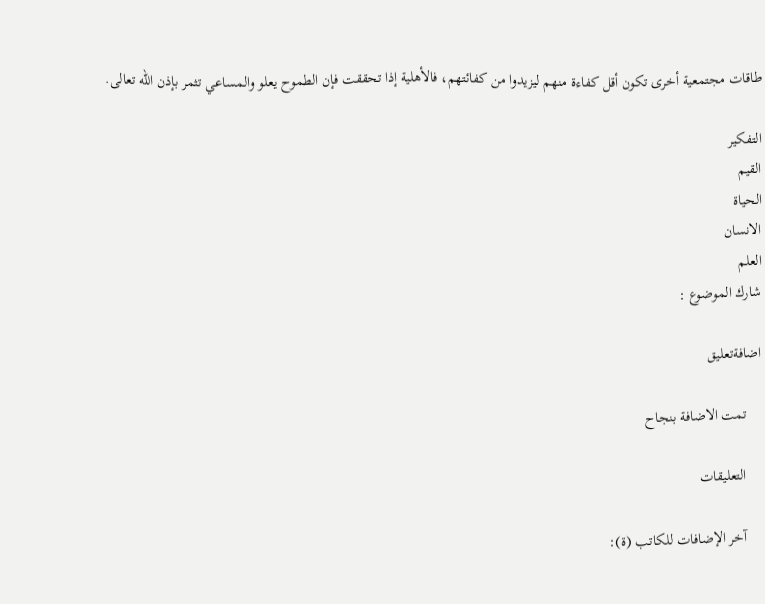طاقات مجتمعية أخرى تكون أقل كفاءة منهم ليزيدوا من كفائتهم، فالأهلية إذا تحققت فإن الطموح يعلو والمساعي تثمر بإذن الله تعالى.

التفكير
القيم
الحياة
الانسان
العلم
شارك الموضوع :

اضافةتعليق

    تمت الاضافة بنجاح

    التعليقات

    آخر الإضافات للكاتب (ة):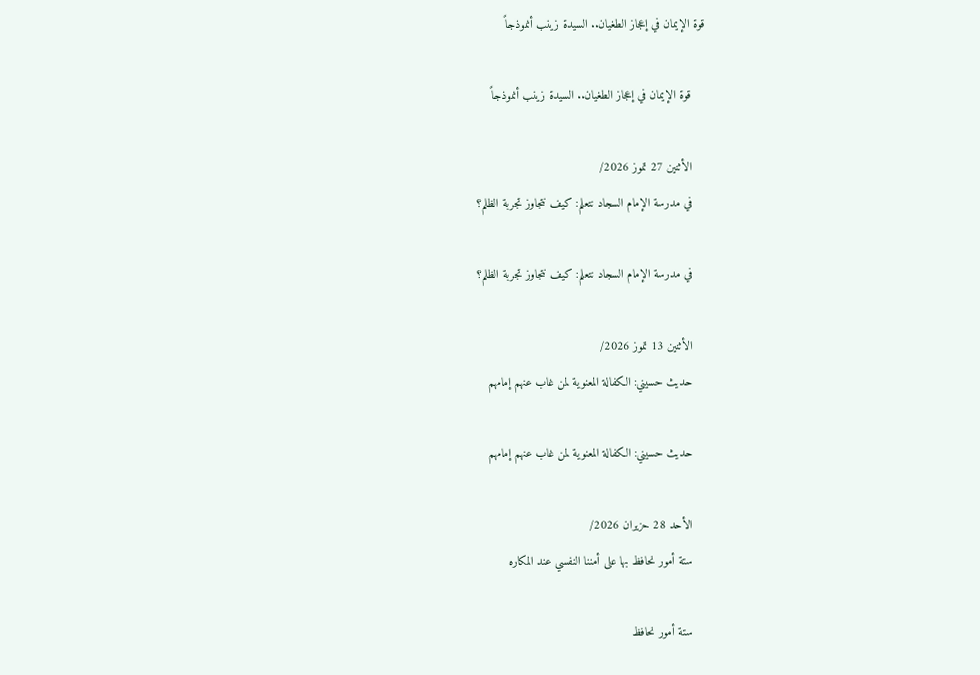قوة الإيمان في إعجاز الطغيان.. السيدة زينب أنموذجاً

    قوة الإيمان في إعجاز الطغيان.. السيدة زينب أنموذجاً

    الأثنين 27 تموز 2026/
    في مدرسة الإمام السجاد نتعلم: كيف نتجاوز تجربة الظلم؟

    في مدرسة الإمام السجاد نتعلم: كيف نتجاوز تجربة الظلم؟

    الأثنين 13 تموز 2026/
    حديث حسيني: الكفالة المعنوية لمن غاب عنهم إمامهم

    حديث حسيني: الكفالة المعنوية لمن غاب عنهم إمامهم

    الأحد 28 حزيران 2026/
    ستة أمور نحافظ بها على أمننا النفسي عند المكاره

    ستة أمور نحافظ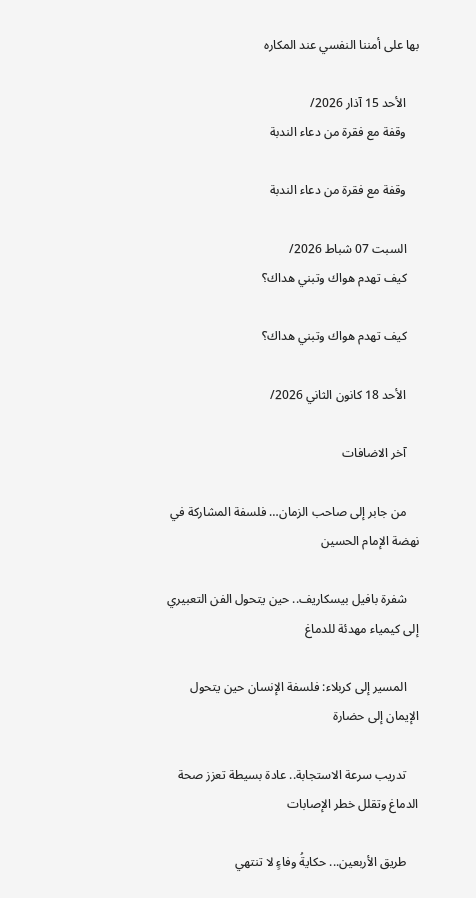بها على أمننا النفسي عند المكاره

    الأحد 15 آذار 2026/
    وقفة مع فقرة من دعاء الندبة

    وقفة مع فقرة من دعاء الندبة

    السبت 07 شباط 2026/
    كيف تهدم هواك وتبني هداك؟

    كيف تهدم هواك وتبني هداك؟

    الأحد 18 كانون الثاني 2026/

    آخر الاضافات

    من جابر إلى صاحب الزمان… فلسفة المشاركة في نهضة الإمام الحسين

    شفرة بافيل بيسكاريف.. حين يتحول الفن التعبيري إلى كيمياء مهدئة للدماغ

    المسير إلى كربلاء: فلسفة الإنسان حين يتحول الإيمان إلى حضارة

    تدريب سرعة الاستجابة.. عادة بسيطة تعزز صحة الدماغ وتقلل خطر الإصابات

    طريق الأربعين... حكايةُ وفاءٍ لا تنتهي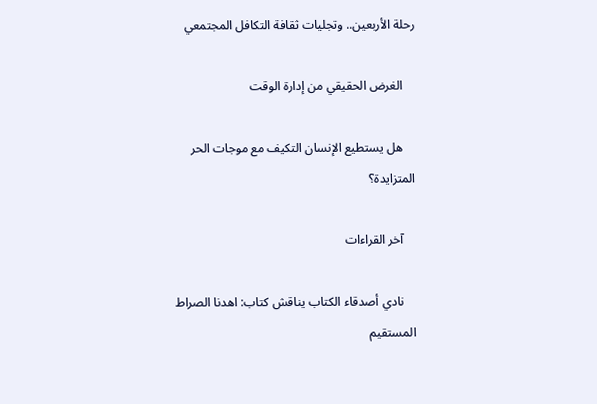رحلة الأربعين.. وتجليات ثقافة التكافل المجتمعي

    الغرض الحقيقي من إدارة الوقت

    هل يستطيع الإنسان التكيف مع موجات الحر المتزايدة؟

    آخر القراءات

    نادي أصدقاء الكتاب يناقش كتاب: اهدنا الصراط المستقيم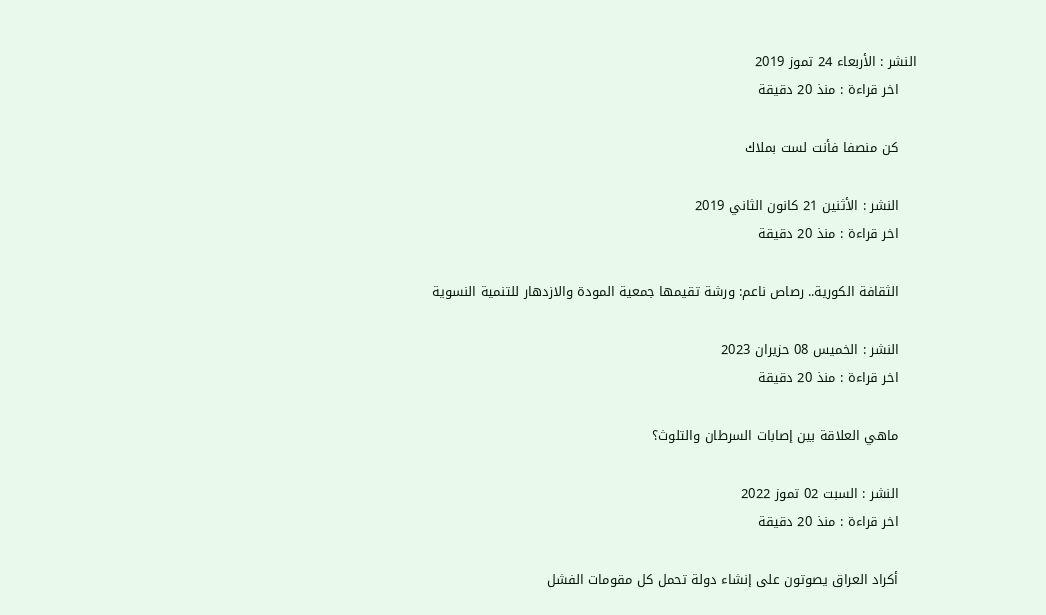النشر : الأربعاء 24 تموز 2019
    اخر قراءة : منذ 20 دقيقة

    كن منصفا فأنت لست بملاك

    النشر : الأثنين 21 كانون الثاني 2019
    اخر قراءة : منذ 20 دقيقة

    الثقافة الكورية.. رصاص ناعم: ورشة تقيمها جمعية المودة والازدهار للتنمية النسوية

    النشر : الخميس 08 حزيران 2023
    اخر قراءة : منذ 20 دقيقة

    ماهي العلاقة بين إصابات السرطان والتلوث؟

    النشر : السبت 02 تموز 2022
    اخر قراءة : منذ 20 دقيقة

    أكراد العراق يصوتون على إنشاء دولة تحمل كل مقومات الفشل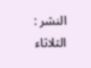النشر : الثلاثاء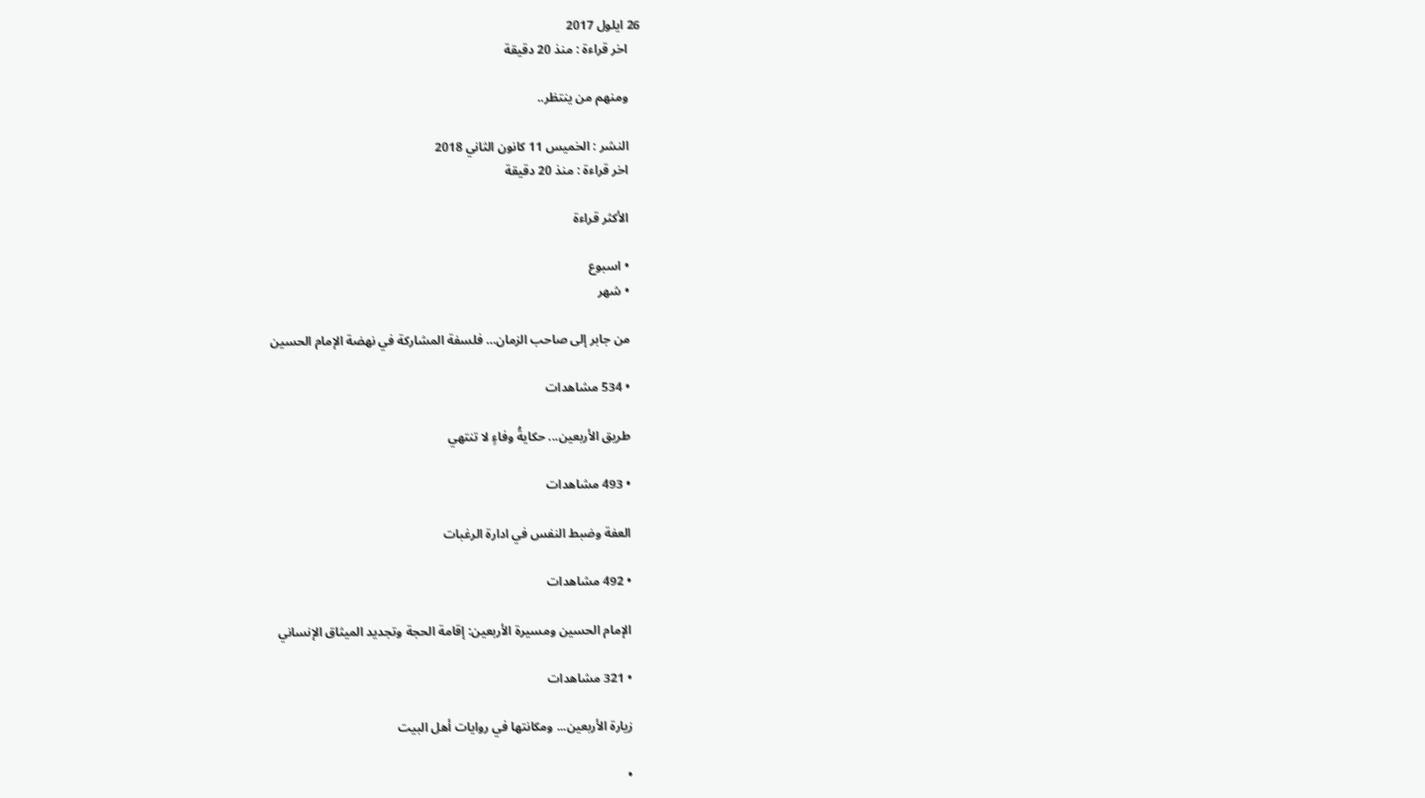26 ايلول 2017
    اخر قراءة : منذ 20 دقيقة

    ومنهم من ينتظر..

    النشر : الخميس 11 كانون الثاني 2018
    اخر قراءة : منذ 20 دقيقة

    الأكثر قراءة

    • اسبوع
    • شهر

    من جابر إلى صاحب الزمان… فلسفة المشاركة في نهضة الإمام الحسين

    • 534 مشاهدات

    طريق الأربعين... حكايةُ وفاءٍ لا تنتهي

    • 493 مشاهدات

    العفة وضبط النفس في ادارة الرغبات

    • 492 مشاهدات

    الإمام الحسين ومسيرة الأربعين: إقامة الحجة وتجديد الميثاق الإنساني

    • 321 مشاهدات

    زيارة الأربعين... ومكانتها في روايات أهل البيت

    •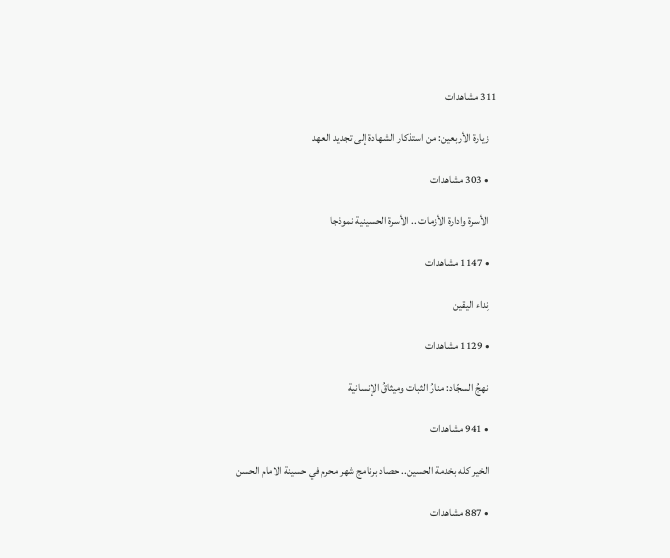311 مشاهدات

    زيارة الأربعين: من استذكار الشهادة إلى تجديد العهد

    • 303 مشاهدات

    الأسرة وادارة الأزمات .. الأسرة الحسينية نموذجا

    • 1147 مشاهدات

    نِداء اليقين

    • 1129 مشاهدات

    نهجُ السجّاد: منارُ الثبات وميثاقُ الإنسانية

    • 941 مشاهدات

    الخير كله بخدمة الحسين.. حصاد برنامج شهر محرم في حسينة الامام الحسن

    • 887 مشاهدات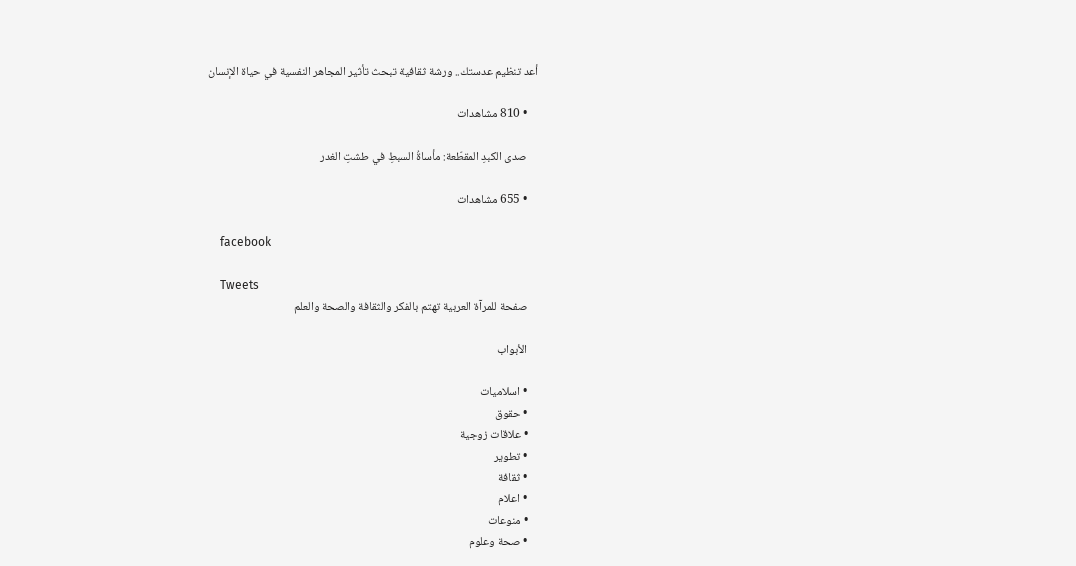أعد تنظيم عدستك.. ورشة ثقافية تبحث تأثير المجاهر النفسية في حياة الإنسان

    • 810 مشاهدات

    صدى الكبدِ المقطّعة: مأساةُ السبطِ في طشتِ الغدر

    • 655 مشاهدات

    facebook

    Tweets
    صفحة للمرآة العربية تهتم بالفكر والثقافة والصحة والعلم

    الأبواب

    • اسلاميات
    • حقوق
    • علاقات زوجية
    • تطوير
    • ثقافة
    • اعلام
    • منوعات
    • صحة وعلوم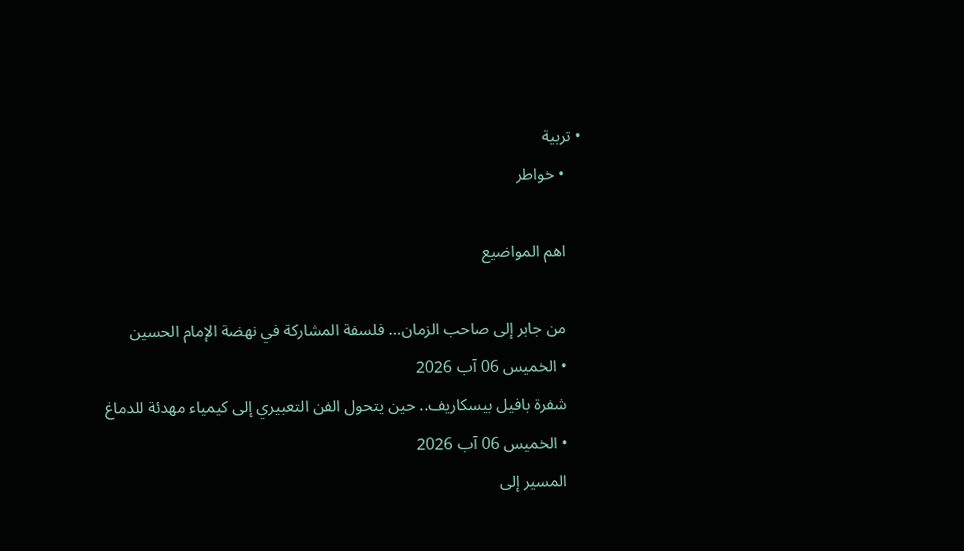• تربية
    • خواطر

    اهم المواضيع

    من جابر إلى صاحب الزمان… فلسفة المشاركة في نهضة الإمام الحسين
    • الخميس 06 آب 2026
    شفرة بافيل بيسكاريف.. حين يتحول الفن التعبيري إلى كيمياء مهدئة للدماغ
    • الخميس 06 آب 2026
    المسير إلى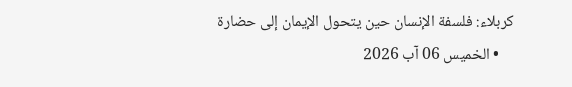كربلاء: فلسفة الإنسان حين يتحول الإيمان إلى حضارة
    • الخميس 06 آب 2026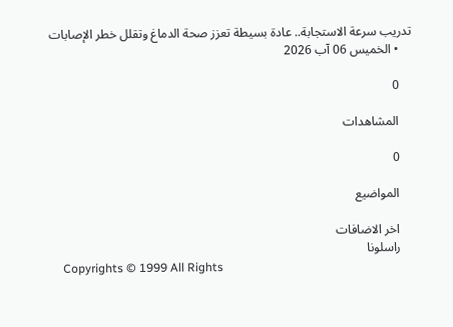تدريب سرعة الاستجابة.. عادة بسيطة تعزز صحة الدماغ وتقلل خطر الإصابات
    • الخميس 06 آب 2026

    0

    المشاهدات

    0

    المواضيع

    اخر الاضافات
    راسلونا
    Copyrights © 1999 All Rights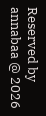Reserved by annabaa @ 2026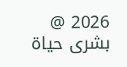2026 @ بشرى حياة